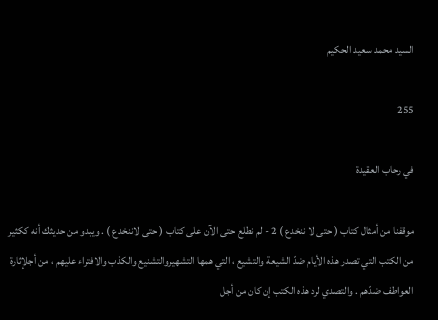السيد محمد سعيد الحكيم

255

في رحاب العقيدة

موقفنا من أمثال كتاب ( حتى لا ننخدع ) 2 - لم نطلع حتى الآن على كتاب ( حتى لاننخدع ) . ويبدو من حديثك أنه ككثير من الكتب التي تصدر هذه الأيام ضدّ الشيعة والتشيع ، التي همها التشهيروالتشنيع والكذب والافتراء عليهم ، من أجلإثارة العواطف ضدّهم . والتصدي لرد هذه الكتب إن كان من أجل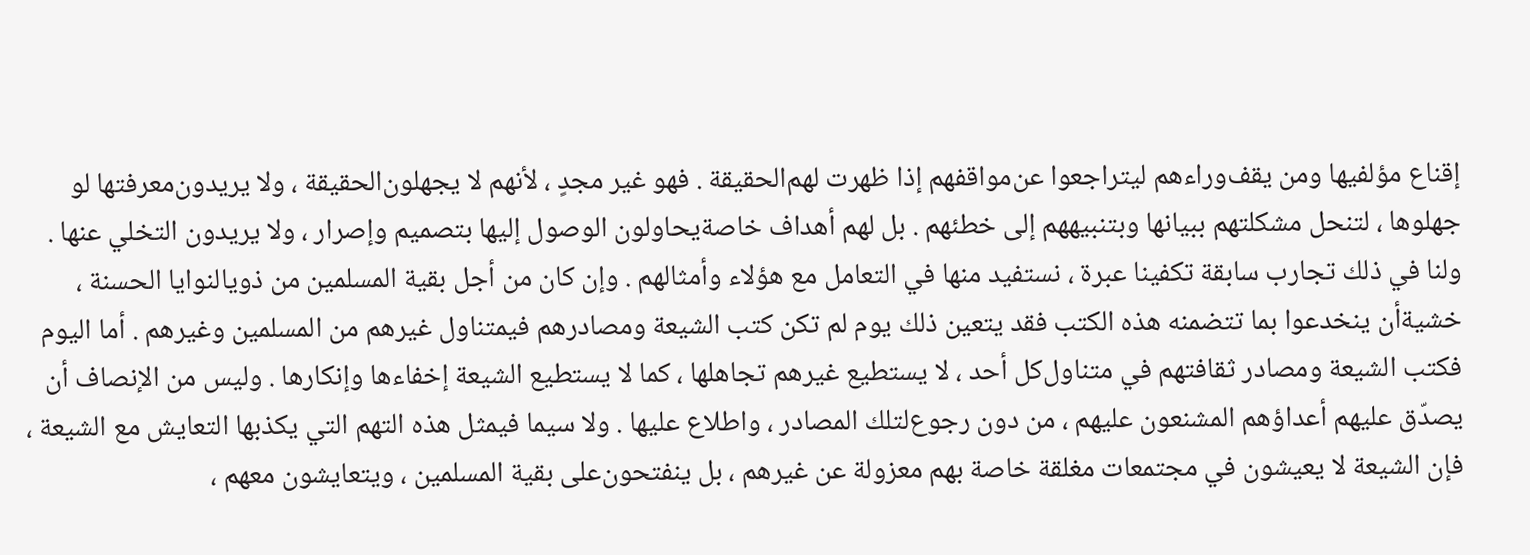إقناع مؤلفيها ومن يقف‌وراءهم ليتراجعوا عن‌مواقفهم إذا ظهرت لهم‌الحقيقة . فهو غير مجدٍ ، لأنهم لا يجهلون‌الحقيقة ، ولا يريدون‌معرفتها لو جهلوها ، لتنحل مشكلتهم ببيانها وبتنبيههم إلى خطئهم . بل لهم أهداف خاصةيحاولون الوصول إليها بتصميم وإصرار ، ولا يريدون التخلي عنها . ولنا في ذلك تجارب سابقة تكفينا عبرة ، نستفيد منها في التعامل مع هؤلاء وأمثالهم . وإن كان من أجل بقية المسلمين من ذويالنوايا الحسنة ، خشيةأن ينخدعوا بما تتضمنه هذه الكتب فقد يتعين ذلك يوم لم تكن كتب الشيعة ومصادرهم فيمتناول غيرهم من المسلمين وغيرهم . أما اليوم فكتب الشيعة ومصادر ثقافتهم في متناول‌كل أحد ، لا يستطيع غيرهم تجاهلها ، كما لا يستطيع الشيعة إخفاءها وإنكارها . وليس من الإنصاف أن يصدّق عليهم أعداؤهم المشنعون عليهم ، من دون رجوع‌لتلك المصادر ، واطلاع عليها . ولا سيما فيمثل هذه التهم التي يكذبها التعايش مع الشيعة ، فإن الشيعة لا يعيشون في مجتمعات مغلقة خاصة بهم معزولة عن غيرهم ، بل ينفتحون‌على بقية المسلمين ، ويتعايشون معهم ،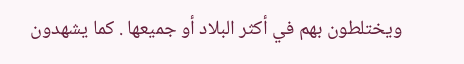ويختلطون بهم في أكثر البلاد أو جميعها . كما يشهدون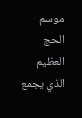موسم الحج العظيم الذي يجمع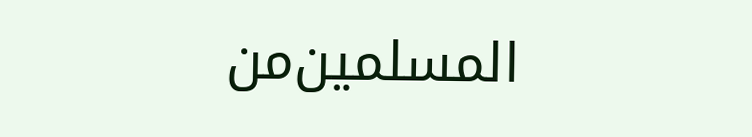المسلمين‌من